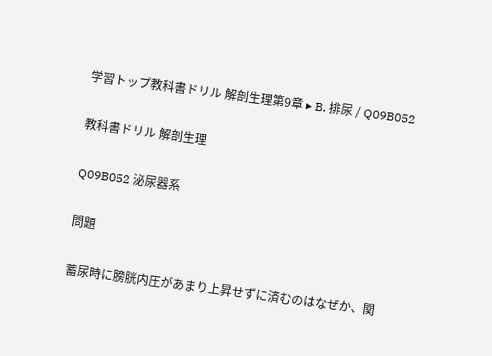学習トップ教科書ドリル 解剖生理第9章 ▸ B. 排尿 / Q09B052

教科書ドリル 解剖生理

Q09B052 泌尿器系

問題

蓄尿時に膀胱内圧があまり上昇せずに済むのはなぜか、関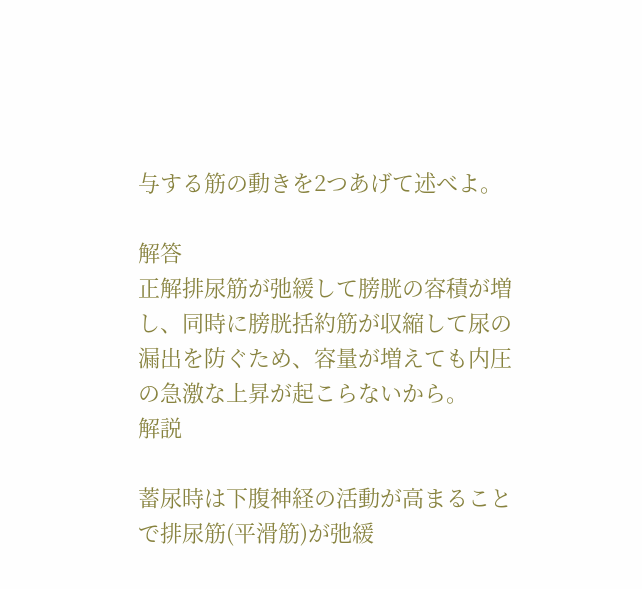与する筋の動きを2つあげて述べよ。

解答
正解排尿筋が弛緩して膀胱の容積が増し、同時に膀胱括約筋が収縮して尿の漏出を防ぐため、容量が増えても内圧の急激な上昇が起こらないから。
解説

蓄尿時は下腹神経の活動が高まることで排尿筋(平滑筋)が弛緩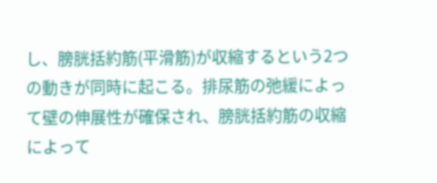し、膀胱括約筋(平滑筋)が収縮するという2つの動きが同時に起こる。排尿筋の弛緩によって壁の伸展性が確保され、膀胱括約筋の収縮によって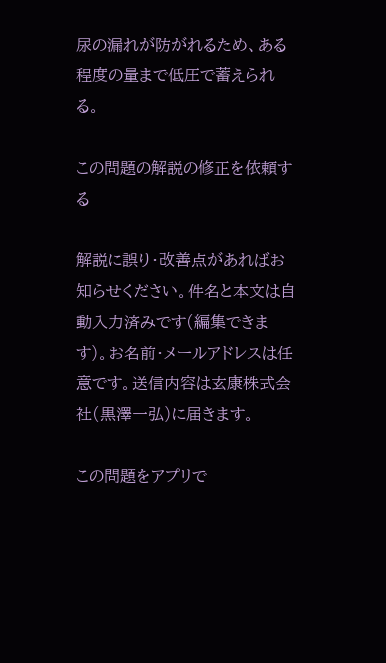尿の漏れが防がれるため、ある程度の量まで低圧で蓄えられる。

この問題の解説の修正を依頼する

解説に誤り・改善点があればお知らせください。件名と本文は自動入力済みです(編集できます)。お名前・メールアドレスは任意です。送信内容は玄康株式会社(黒澤一弘)に届きます。

この問題をアプリで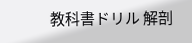教科書ドリル 解剖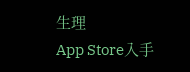生理
App Store入手